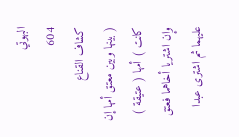البهوتي
604
كشاف القناع
( بينها وبين معتق أمها إن كانت ) أمها ( عتيقة ) وإن اشتريا أخاهما فعتق عليهما ثم اشترى عبدا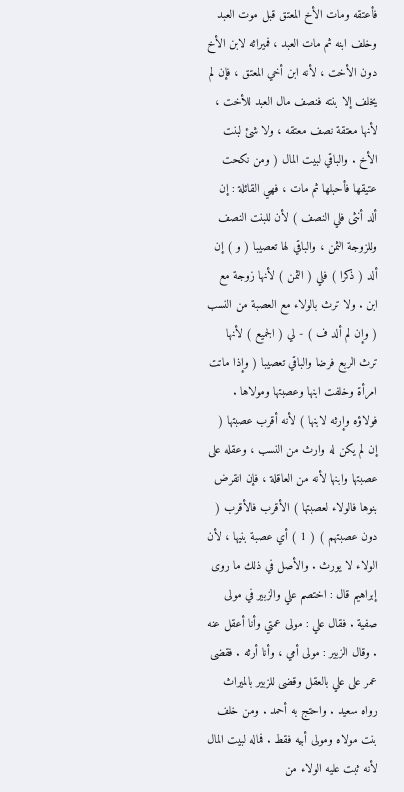فأعتقه ومات الأخ المعتق قبل موت العبد وخلف ابنه ثم مات العبد ، فميراثه لابن الأخ دون الأخت ، لأنه ابن أخي المعتق ، فإن لم يخلف إلا بنته فنصف مال العبد للأخت ، لأنها معتقة نصف معتقه ، ولا شئ لبنت الأخ . والباقي لبيت المال ( ومن نكحت عتيقها فأحبلها ثم مات ، فهي القائلة : إن ألد أنثى فلي النصف ) لأن للبنت النصف وللزوجة الثمن ، والباقي لها تعصيبا ( و ) إن ألد ( ذكرا ) فلي ( الثمن ) لأنها زوجة مع ابن . ولا ترث بالولاء مع العصبة من النسب ( وإن لم ألد ف ) - لي ( الجميع ) لأنها ترث الربع فرضا والباقي تعصيبا ( وإذا ماتت امرأة وخلفت ابنها وعصبتها ومولاها . فولاؤه وإرثه لابنها ) لأنه أقرب عصبتها ( إن لم يكن له وارث من النسب ، وعقله على عصبتها وابنها لأنه من العاقلة ، فإن انقرض بنوها فالولاء لعصبتها ) الأقرب فالأقرب ( دون عصبتهم ) ( 1 ) أي عصبة بنيها ، لأن الولاء لا يورث . والأصل في ذلك ما روى إبراهيم قال : اختصم علي والزبير في مولى صفية . فقال علي : مولى عمتي وأنا أعقل عنه . وقال الزبير : مولى أمي ، وأنا أرثه . فقضى عمر على علي بالعقل وقضى للزبير بالميراث رواه سعيد . واحتج به أحمد . ومن خلف بنت مولاه ومولى أبيه فقط . فماله لبيت المال لأنه ثبت عليه الولاء من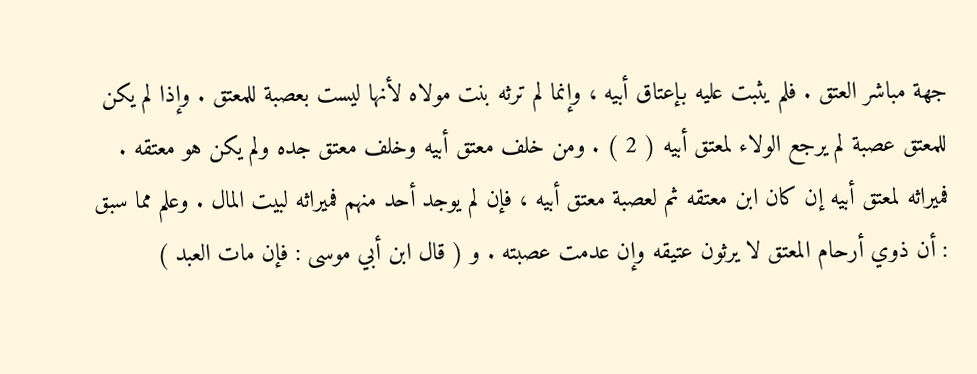جهة مباشر العتق . فلم يثبت عليه بإعتاق أبيه ، وإنما لم ترثه بنت مولاه لأنها ليست بعصبة للمعتق . وإذا لم يكن للمعتق عصبة لم يرجع الولاء لمعتق أبيه ( 2 ) . ومن خلف معتق أبيه وخلف معتق جده ولم يكن هو معتقه . فميراثه لمعتق أبيه إن كان ابن معتقه ثم لعصبة معتق أبيه ، فإن لم يوجد أحد منهم فميراثه لبيت المال . وعلم مما سبق : أن ذوي أرحام المعتق لا يرثون عتيقه وإن عدمت عصبته . و ( قال ابن أبي موسى : فإن مات العبد )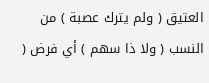العتيق ( ولم يترك عصبة ) من النسب ( ولا ذا سهم ) أي فرض (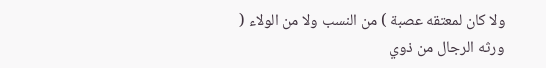ولا كان لمعتقه عصبة ) من النسب ولا من الولاء ( ورثه الرجال من ذوي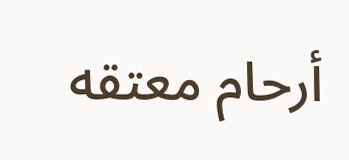أرحام معتقه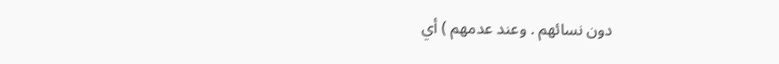دون نسائهم . وعند عدمهم ) أي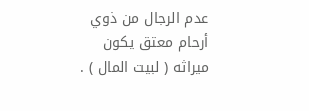عدم الرجال من ذوي أرحام معتق يكون ميراثه ( لبيت المال ) .